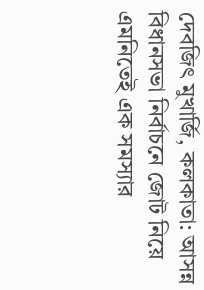দেবজিৎ মুখার্জি, কলকাতা: আসন্ন বিধানসভা নির্বাচনে জোট নিয়ে এমনিতেই এক সমস্যার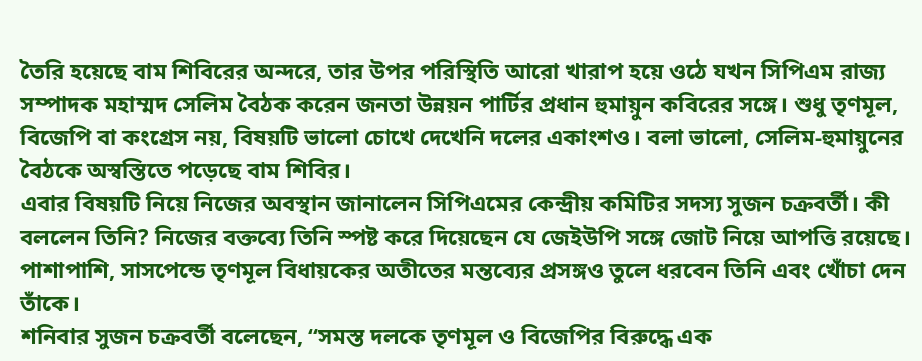তৈরি হয়েছে বাম শিবিরের অন্দরে, তার উপর পরিস্থিতি আরো খারাপ হয়ে ওঠে যখন সিপিএম রাজ্য সম্পাদক মহাম্মদ সেলিম বৈঠক করেন জনতা উন্নয়ন পার্টির প্রধান হুমায়ুন কবিরের সঙ্গে। শুধু তৃণমূল, বিজেপি বা কংগ্রেস নয়, বিষয়টি ভালো চোখে দেখেনি দলের একাংশও। বলা ভালো, সেলিম-হুমায়ুনের বৈঠকে অস্বস্তিতে পড়েছে বাম শিবির।
এবার বিষয়টি নিয়ে নিজের অবস্থান জানালেন সিপিএমের কেন্দ্রীয় কমিটির সদস্য সুজন চক্রবর্তী। কী বললেন তিনি? নিজের বক্তব্যে তিনি স্পষ্ট করে দিয়েছেন যে জেইউপি সঙ্গে জোট নিয়ে আপত্তি রয়েছে। পাশাপাশি, সাসপেন্ডে তৃণমূল বিধায়কের অতীতের মন্তব্যের প্রসঙ্গও তুলে ধরবেন তিনি এবং খোঁচা দেন তাঁকে।
শনিবার সুজন চক্রবর্তী বলেছেন, “সমস্ত দলকে তৃণমূল ও বিজেপির বিরুদ্ধে এক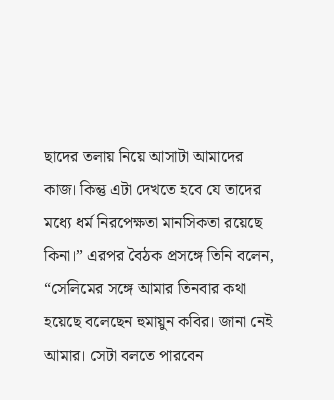ছাদের তলায় নিয়ে আসাটা আমাদের কাজ। কিন্তু এটা দেখতে হবে যে তাদের মধ্যে ধর্ম নিরপেক্ষতা মানসিকতা রয়েছে কিনা।” এরপর বৈঠক প্রসঙ্গে তিনি বলেন, “সেলিমের সঙ্গে আমার তিনবার কথা হয়েছে বলেছেন হুমায়ুন কবির। জানা নেই আমার। সেটা বলতে পারবেন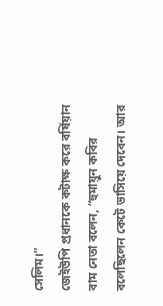সেলিম।”
জেইউপি প্রধানকে কটাক্ষ করে বর্ষিয়ান বাম নেতা বলেন, “হুমায়ুন কবির বলেছিলেন কেটে ভাসিয়ে দেবেন। আর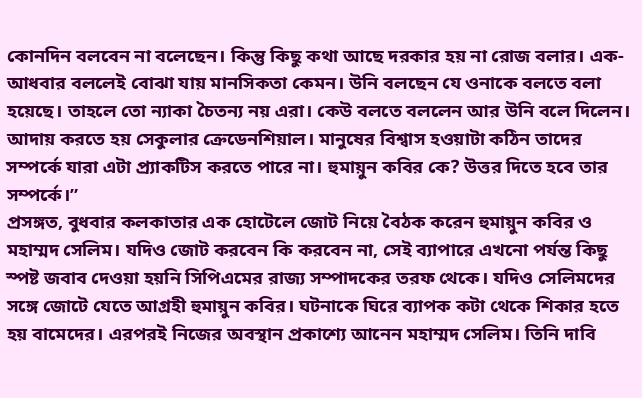কোনদিন বলবেন না বলেছেন। কিন্তু কিছু কথা আছে দরকার হয় না রোজ বলার। এক-আধবার বললেই বোঝা যায় মানসিকতা কেমন। উনি বলছেন যে ওনাকে বলতে বলা হয়েছে। তাহলে তো ন্যাকা চৈতন্য নয় এরা। কেউ বলতে বললেন আর উনি বলে দিলেন। আদায় করতে হয় সেকুলার ক্রেডেনশিয়াল। মানুষের বিশ্বাস হওয়াটা কঠিন তাদের সম্পর্কে যারা এটা প্র্যাকটিস করতে পারে না। হুমায়ুন কবির কে? উত্তর দিতে হবে তার সম্পর্কে।”
প্রসঙ্গত, বুধবার কলকাতার এক হোটেলে জোট নিয়ে বৈঠক করেন হুমায়ুন কবির ও মহাম্মদ সেলিম। যদিও জোট করবেন কি করবেন না, সেই ব্যাপারে এখনো পর্যন্ত কিছু স্পষ্ট জবাব দেওয়া হয়নি সিপিএমের রাজ্য সম্পাদকের তরফ থেকে। যদিও সেলিমদের সঙ্গে জোটে যেতে আগ্রহী হুমায়ুন কবির। ঘটনাকে ঘিরে ব্যাপক কটা থেকে শিকার হতে হয় বামেদের। এরপরই নিজের অবস্থান প্রকাশ্যে আনেন মহাম্মদ সেলিম। তিনি দাবি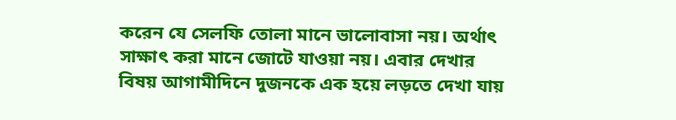করেন যে সেলফি তোলা মানে ভালোবাসা নয়। অর্থাৎ সাক্ষাৎ করা মানে জোটে যাওয়া নয়। এবার দেখার বিষয় আগামীদিনে দুজনকে এক হয়ে লড়তে দেখা যায়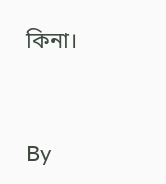কিনা।



By